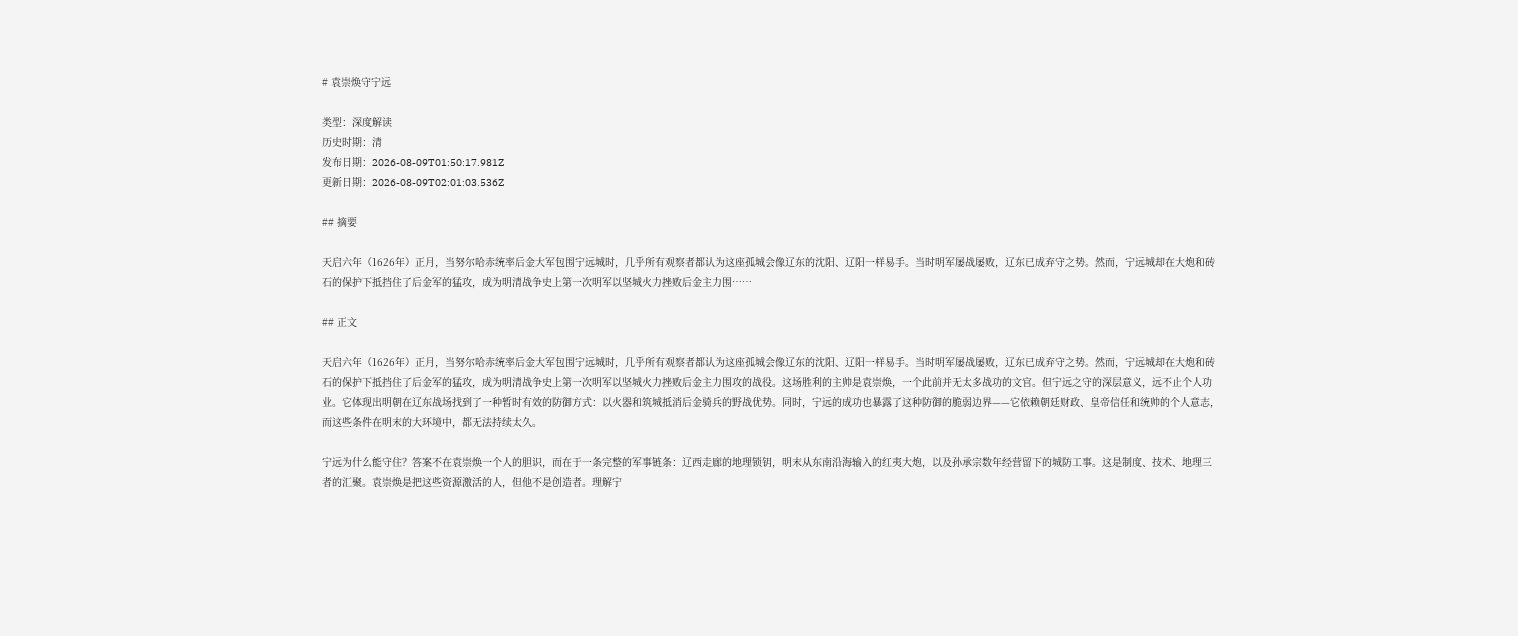# 袁崇焕守宁远

类型：深度解读
历史时期：清
发布日期：2026-08-09T01:50:17.981Z
更新日期：2026-08-09T02:01:03.536Z

## 摘要

天启六年（1626年）正月，当努尔哈赤统率后金大军包围宁远城时，几乎所有观察者都认为这座孤城会像辽东的沈阳、辽阳一样易手。当时明军屡战屡败，辽东已成弃守之势。然而，宁远城却在大炮和砖石的保护下抵挡住了后金军的猛攻，成为明清战争史上第一次明军以坚城火力挫败后金主力围……

## 正文

天启六年（1626年）正月，当努尔哈赤统率后金大军包围宁远城时，几乎所有观察者都认为这座孤城会像辽东的沈阳、辽阳一样易手。当时明军屡战屡败，辽东已成弃守之势。然而，宁远城却在大炮和砖石的保护下抵挡住了后金军的猛攻，成为明清战争史上第一次明军以坚城火力挫败后金主力围攻的战役。这场胜利的主帅是袁崇焕，一个此前并无太多战功的文官。但宁远之守的深层意义，远不止个人功业。它体现出明朝在辽东战场找到了一种暂时有效的防御方式：以火器和筑城抵消后金骑兵的野战优势。同时，宁远的成功也暴露了这种防御的脆弱边界——它依赖朝廷财政、皇帝信任和统帅的个人意志，而这些条件在明末的大环境中，都无法持续太久。

宁远为什么能守住？答案不在袁崇焕一个人的胆识，而在于一条完整的军事链条：辽西走廊的地理锁钥，明末从东南沿海输入的红夷大炮，以及孙承宗数年经营留下的城防工事。这是制度、技术、地理三者的汇聚。袁崇焕是把这些资源激活的人，但他不是创造者。理解宁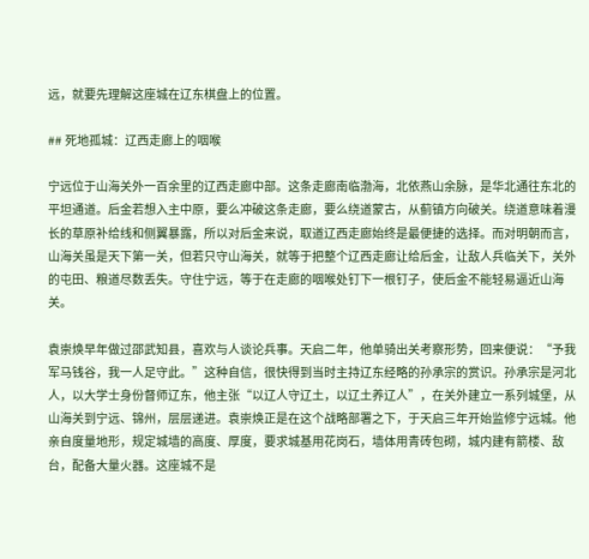远，就要先理解这座城在辽东棋盘上的位置。

## 死地孤城：辽西走廊上的咽喉

宁远位于山海关外一百余里的辽西走廊中部。这条走廊南临渤海，北依燕山余脉，是华北通往东北的平坦通道。后金若想入主中原，要么冲破这条走廊，要么绕道蒙古，从蓟镇方向破关。绕道意味着漫长的草原补给线和侧翼暴露，所以对后金来说，取道辽西走廊始终是最便捷的选择。而对明朝而言，山海关虽是天下第一关，但若只守山海关，就等于把整个辽西走廊让给后金，让敌人兵临关下，关外的屯田、粮道尽数丢失。守住宁远，等于在走廊的咽喉处钉下一根钉子，使后金不能轻易逼近山海关。

袁崇焕早年做过邵武知县，喜欢与人谈论兵事。天启二年，他单骑出关考察形势，回来便说：“予我军马钱谷，我一人足守此。”这种自信，很快得到当时主持辽东经略的孙承宗的赏识。孙承宗是河北人，以大学士身份督师辽东，他主张“以辽人守辽土，以辽土养辽人”，在关外建立一系列城堡，从山海关到宁远、锦州，层层递进。袁崇焕正是在这个战略部署之下，于天启三年开始监修宁远城。他亲自度量地形，规定城墙的高度、厚度，要求城基用花岗石，墙体用青砖包砌，城内建有箭楼、敌台，配备大量火器。这座城不是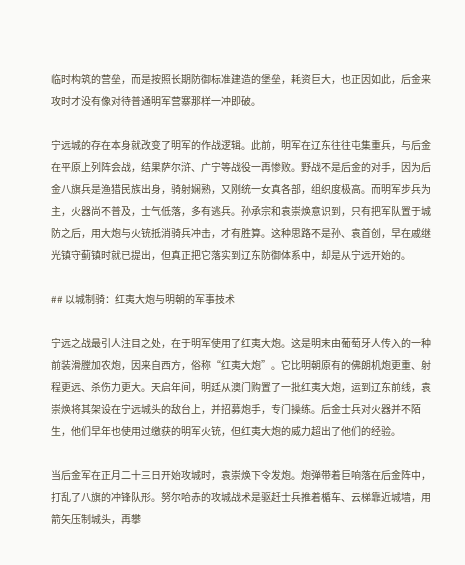临时构筑的营垒，而是按照长期防御标准建造的堡垒，耗资巨大，也正因如此，后金来攻时才没有像对待普通明军营寨那样一冲即破。

宁远城的存在本身就改变了明军的作战逻辑。此前，明军在辽东往往屯集重兵，与后金在平原上列阵会战，结果萨尔浒、广宁等战役一再惨败。野战不是后金的对手，因为后金八旗兵是渔猎民族出身，骑射娴熟，又刚统一女真各部，组织度极高。而明军步兵为主，火器尚不普及，士气低落，多有逃兵。孙承宗和袁崇焕意识到，只有把军队置于城防之后，用大炮与火铳抵消骑兵冲击，才有胜算。这种思路不是孙、袁首创，早在戚继光镇守蓟镇时就已提出，但真正把它落实到辽东防御体系中，却是从宁远开始的。

## 以城制骑：红夷大炮与明朝的军事技术

宁远之战最引人注目之处，在于明军使用了红夷大炮。这是明末由葡萄牙人传入的一种前装滑膛加农炮，因来自西方，俗称“红夷大炮”。它比明朝原有的佛朗机炮更重、射程更远、杀伤力更大。天启年间，明廷从澳门购置了一批红夷大炮，运到辽东前线，袁崇焕将其架设在宁远城头的敌台上，并招募炮手，专门操练。后金士兵对火器并不陌生，他们早年也使用过缴获的明军火铳，但红夷大炮的威力超出了他们的经验。

当后金军在正月二十三日开始攻城时，袁崇焕下令发炮。炮弹带着巨响落在后金阵中，打乱了八旗的冲锋队形。努尔哈赤的攻城战术是驱赶士兵推着楯车、云梯靠近城墙，用箭矢压制城头，再攀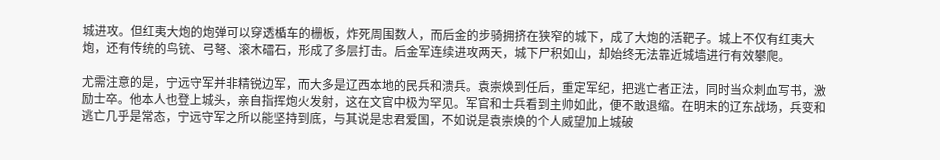城进攻。但红夷大炮的炮弹可以穿透楯车的栅板，炸死周围数人，而后金的步骑拥挤在狭窄的城下，成了大炮的活靶子。城上不仅有红夷大炮，还有传统的鸟铳、弓弩、滚木礌石，形成了多层打击。后金军连续进攻两天，城下尸积如山，却始终无法靠近城墙进行有效攀爬。

尤需注意的是，宁远守军并非精锐边军，而大多是辽西本地的民兵和溃兵。袁崇焕到任后，重定军纪，把逃亡者正法，同时当众刺血写书，激励士卒。他本人也登上城头，亲自指挥炮火发射，这在文官中极为罕见。军官和士兵看到主帅如此，便不敢退缩。在明末的辽东战场，兵变和逃亡几乎是常态，宁远守军之所以能坚持到底，与其说是忠君爱国，不如说是袁崇焕的个人威望加上城破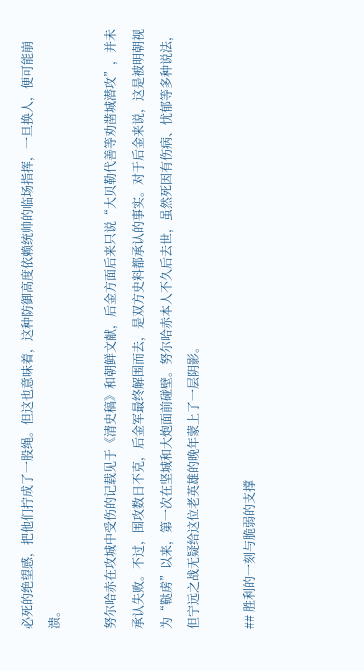必死的绝望感，把他们拧成了一股绳。但这也意味着，这种防御高度依赖统帅的临场指挥，一旦换人，便可能崩溃。

努尔哈赤在攻城中受伤的记载见于《清史稿》和朝鲜文献，后金方面后来只说“大贝勒代善等劝凿城潜攻”，并未承认失败。不过，围攻数日不克，后金军最终解围而去，是双方史料都承认的事实。对于后金来说，这是被明朝视为“鞑虏”以来，第一次在坚城和大炮面前碰壁。努尔哈赤本人不久后去世，虽然死因有伤病、忧郁等多种说法，但宁远之战无疑给这位老英雄的晚年蒙上了一层阴影。

## 胜利的一刻与脆弱的支撑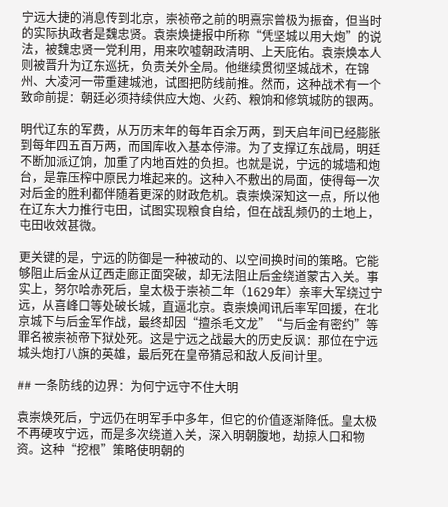宁远大捷的消息传到北京，崇祯帝之前的明熹宗曾极为振奋，但当时的实际执政者是魏忠贤。袁崇焕捷报中所称“凭坚城以用大炮”的说法，被魏忠贤一党利用，用来吹嘘朝政清明、上天庇佑。袁崇焕本人则被晋升为辽东巡抚，负责关外全局。他继续贯彻坚城战术，在锦州、大凌河一带重建城池，试图把防线前推。然而，这种战术有一个致命前提：朝廷必须持续供应大炮、火药、粮饷和修筑城防的银两。

明代辽东的军费，从万历末年的每年百余万两，到天启年间已经膨胀到每年四五百万两，而国库收入基本停滞。为了支撑辽东战局，明廷不断加派辽饷，加重了内地百姓的负担。也就是说，宁远的城墙和炮台，是靠压榨中原民力堆起来的。这种入不敷出的局面，使得每一次对后金的胜利都伴随着更深的财政危机。袁崇焕深知这一点，所以他在辽东大力推行屯田，试图实现粮食自给，但在战乱频仍的土地上，屯田收效甚微。

更关键的是，宁远的防御是一种被动的、以空间换时间的策略。它能够阻止后金从辽西走廊正面突破，却无法阻止后金绕道蒙古入关。事实上，努尔哈赤死后，皇太极于崇祯二年（1629年）亲率大军绕过宁远，从喜峰口等处破长城，直逼北京。袁崇焕闻讯后率军回援，在北京城下与后金军作战，最终却因“擅杀毛文龙”“与后金有密约”等罪名被崇祯帝下狱处死。这是宁远之战最大的历史反讽：那位在宁远城头炮打八旗的英雄，最后死在皇帝猜忌和敌人反间计里。

## 一条防线的边界：为何宁远守不住大明

袁崇焕死后，宁远仍在明军手中多年，但它的价值逐渐降低。皇太极不再硬攻宁远，而是多次绕道入关，深入明朝腹地，劫掠人口和物资。这种“挖根”策略使明朝的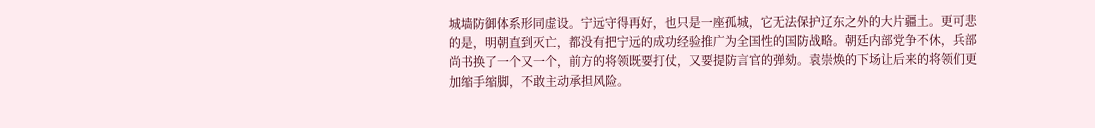城墙防御体系形同虚设。宁远守得再好，也只是一座孤城，它无法保护辽东之外的大片疆土。更可悲的是，明朝直到灭亡，都没有把宁远的成功经验推广为全国性的国防战略。朝廷内部党争不休，兵部尚书换了一个又一个，前方的将领既要打仗，又要提防言官的弹劾。袁崇焕的下场让后来的将领们更加缩手缩脚，不敢主动承担风险。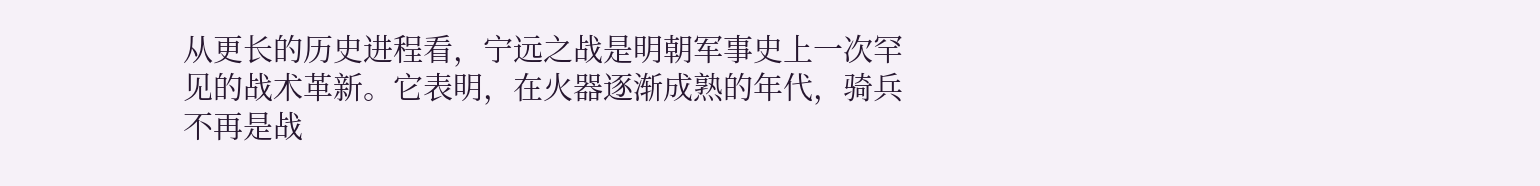从更长的历史进程看，宁远之战是明朝军事史上一次罕见的战术革新。它表明，在火器逐渐成熟的年代，骑兵不再是战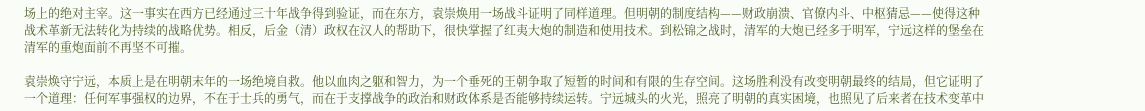场上的绝对主宰。这一事实在西方已经通过三十年战争得到验证，而在东方，袁崇焕用一场战斗证明了同样道理。但明朝的制度结构——财政崩溃、官僚内斗、中枢猜忌——使得这种战术革新无法转化为持续的战略优势。相反，后金（清）政权在汉人的帮助下，很快掌握了红夷大炮的制造和使用技术。到松锦之战时，清军的大炮已经多于明军，宁远这样的堡垒在清军的重炮面前不再坚不可摧。

袁崇焕守宁远，本质上是在明朝末年的一场绝境自救。他以血肉之躯和智力，为一个垂死的王朝争取了短暂的时间和有限的生存空间。这场胜利没有改变明朝最终的结局，但它证明了一个道理：任何军事强权的边界，不在于士兵的勇气，而在于支撑战争的政治和财政体系是否能够持续运转。宁远城头的火光，照亮了明朝的真实困境，也照见了后来者在技术变革中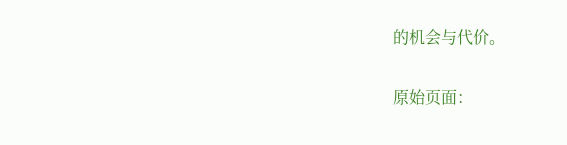的机会与代价。

原始页面：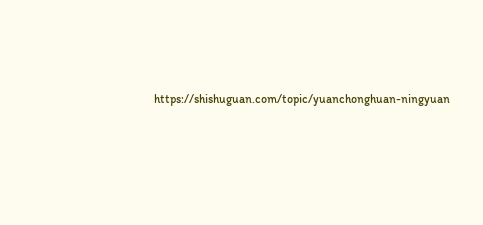https://shishuguan.com/topic/yuanchonghuan-ningyuan